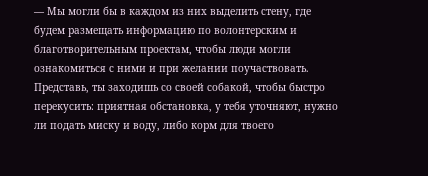— Мы могли бы в каждом из них выделить стену, где будем размещать информацию по волонтерским и благотворительным проектам, чтобы люди могли ознакомиться с ними и при желании поучаствовать. Представь, ты заходишь со своей собакой, чтобы быстро перекусить: приятная обстановка, у тебя уточняют, нужно ли подать миску и воду, либо корм для твоего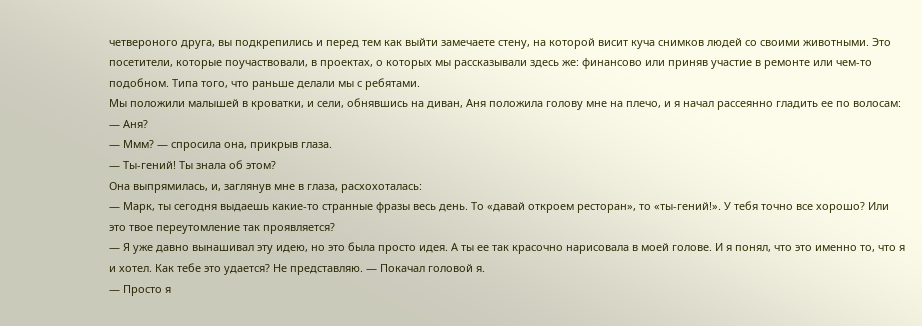четвероного друга, вы подкрепились и перед тем как выйти замечаете стену, на которой висит куча снимков людей со своими животными. Это посетители, которые поучаствовали, в проектах, о которых мы рассказывали здесь же: финансово или приняв участие в ремонте или чем-то подобном. Типа того, что раньше делали мы с ребятами.
Мы положили малышей в кроватки, и сели, обнявшись на диван, Аня положила голову мне на плечо, и я начал рассеянно гладить ее по волосам:
— Аня?
— Ммм? — спросила она, прикрыв глаза.
— Ты-гений! Ты знала об этом?
Она выпрямилась, и, заглянув мне в глаза, расхохоталась:
— Марк, ты сегодня выдаешь какие-то странные фразы весь день. То «давай откроем ресторан», то «ты-гений!». У тебя точно все хорошо? Или это твое переутомление так проявляется?
— Я уже давно вынашивал эту идею, но это была просто идея. А ты ее так красочно нарисовала в моей голове. И я понял, что это именно то, что я и хотел. Как тебе это удается? Не представляю. — Покачал головой я.
— Просто я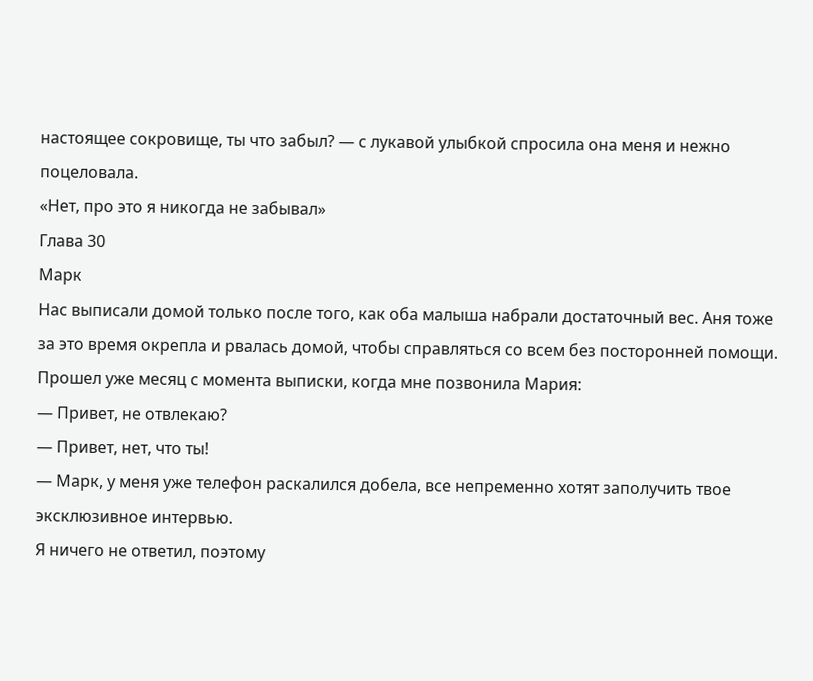настоящее сокровище, ты что забыл? — с лукавой улыбкой спросила она меня и нежно поцеловала.
«Нет, про это я никогда не забывал»
Глава 30
Марк
Нас выписали домой только после того, как оба малыша набрали достаточный вес. Аня тоже за это время окрепла и рвалась домой, чтобы справляться со всем без посторонней помощи.
Прошел уже месяц с момента выписки, когда мне позвонила Мария:
— Привет, не отвлекаю?
— Привет, нет, что ты!
— Марк, у меня уже телефон раскалился добела, все непременно хотят заполучить твое эксклюзивное интервью.
Я ничего не ответил, поэтому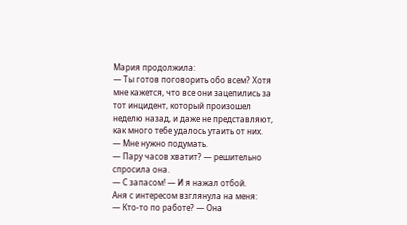Мария продолжила:
— Ты готов поговорить обо всем? Хотя мне кажется, что все они зацепились за тот инцидент, который произошел неделю назад, и даже не представляют, как много тебе удалось утаить от них.
— Мне нужно подумать.
— Пару часов хватит? — решительно спросила она.
— С запасом! — И я нажал отбой.
Аня с интересом взглянула на меня:
— Кто-то по работе? — Она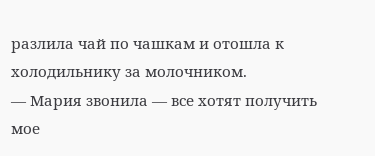разлила чай по чашкам и отошла к холодильнику за молочником.
— Мария звонила — все хотят получить мое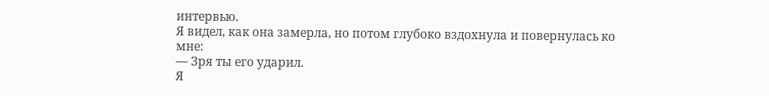интервью.
Я видел, как она замерла, но потом глубоко вздохнула и повернулась ко мне:
— Зря ты его ударил.
Я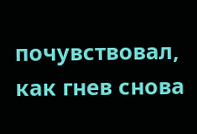почувствовал, как гнев снова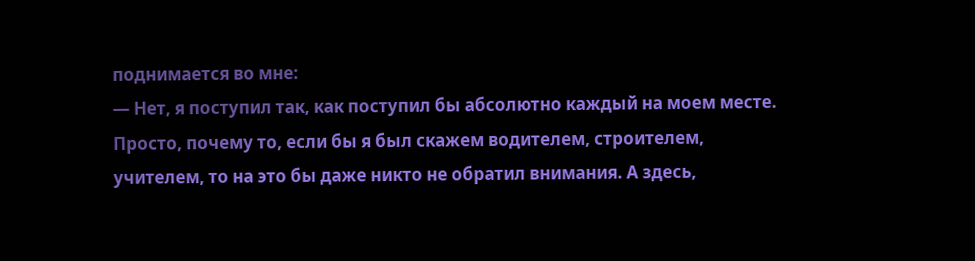поднимается во мне:
— Нет, я поступил так, как поступил бы абсолютно каждый на моем месте. Просто, почему то, если бы я был скажем водителем, строителем, учителем, то на это бы даже никто не обратил внимания. А здесь,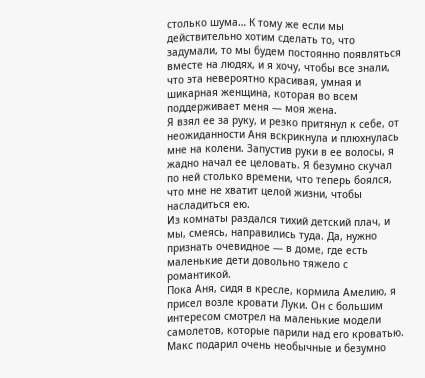столько шума… К тому же если мы действительно хотим сделать то, что задумали, то мы будем постоянно появляться вместе на людях, и я хочу, чтобы все знали, что эта невероятно красивая, умная и шикарная женщина, которая во всем поддерживает меня — моя жена.
Я взял ее за руку, и резко притянул к себе, от неожиданности Аня вскрикнула и плюхнулась мне на колени. Запустив руки в ее волосы, я жадно начал ее целовать. Я безумно скучал по ней столько времени, что теперь боялся, что мне не хватит целой жизни, чтобы насладиться ею.
Из комнаты раздался тихий детский плач, и мы, смеясь, направились туда. Да, нужно признать очевидное — в доме, где есть маленькие дети довольно тяжело с романтикой.
Пока Аня, сидя в кресле, кормила Амелию, я присел возле кровати Луки. Он с большим интересом смотрел на маленькие модели самолетов, которые парили над его кроватью. Макс подарил очень необычные и безумно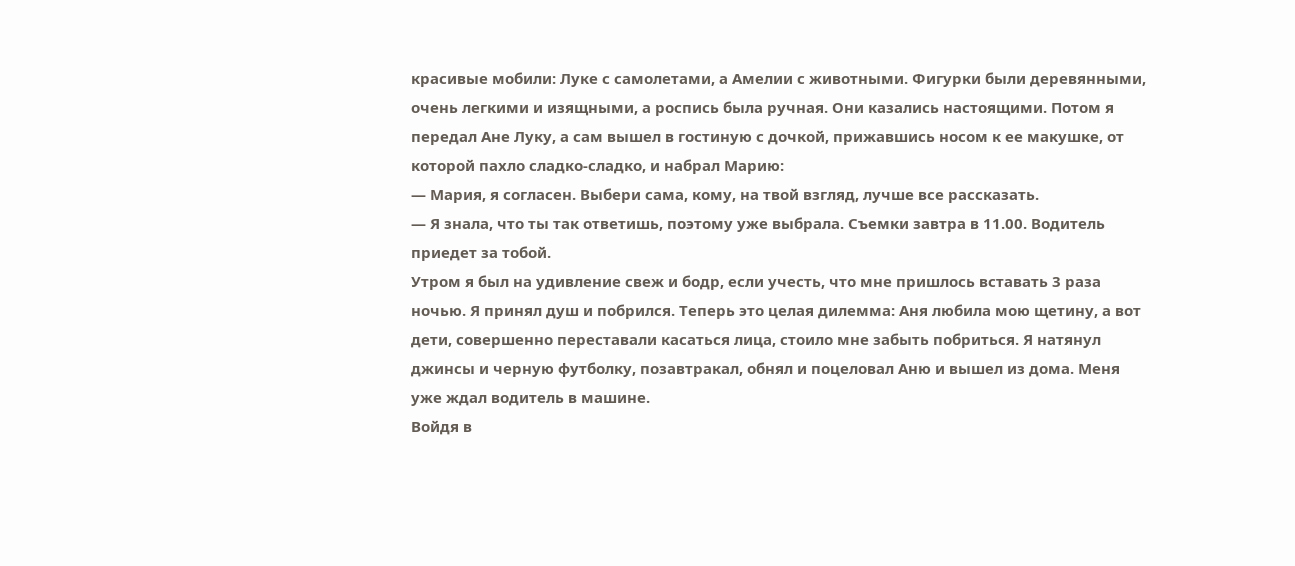красивые мобили: Луке с самолетами, а Амелии с животными. Фигурки были деревянными, очень легкими и изящными, а роспись была ручная. Они казались настоящими. Потом я передал Ане Луку, а сам вышел в гостиную с дочкой, прижавшись носом к ее макушке, от которой пахло сладко-сладко, и набрал Марию:
— Мария, я согласен. Выбери сама, кому, на твой взгляд, лучше все рассказать.
— Я знала, что ты так ответишь, поэтому уже выбрала. Съемки завтра в 11.00. Водитель приедет за тобой.
Утром я был на удивление свеж и бодр, если учесть, что мне пришлось вставать 3 раза ночью. Я принял душ и побрился. Теперь это целая дилемма: Аня любила мою щетину, а вот дети, совершенно переставали касаться лица, стоило мне забыть побриться. Я натянул джинсы и черную футболку, позавтракал, обнял и поцеловал Аню и вышел из дома. Меня уже ждал водитель в машине.
Войдя в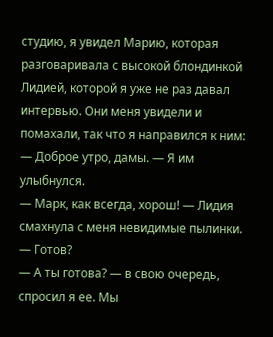студию, я увидел Марию, которая разговаривала с высокой блондинкой Лидией, которой я уже не раз давал интервью. Они меня увидели и помахали, так что я направился к ним:
— Доброе утро, дамы. — Я им улыбнулся.
— Марк, как всегда, хорош! — Лидия смахнула с меня невидимые пылинки. — Готов?
— А ты готова? — в свою очередь, спросил я ее. Мы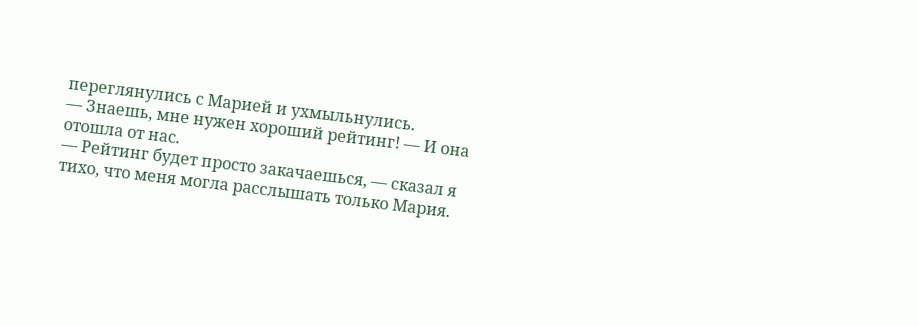переглянулись с Марией и ухмыльнулись.
— Знаешь, мне нужен хороший рейтинг! — И она отошла от нас.
— Рейтинг будет просто закачаешься, — сказал я тихо, что меня могла расслышать только Мария.